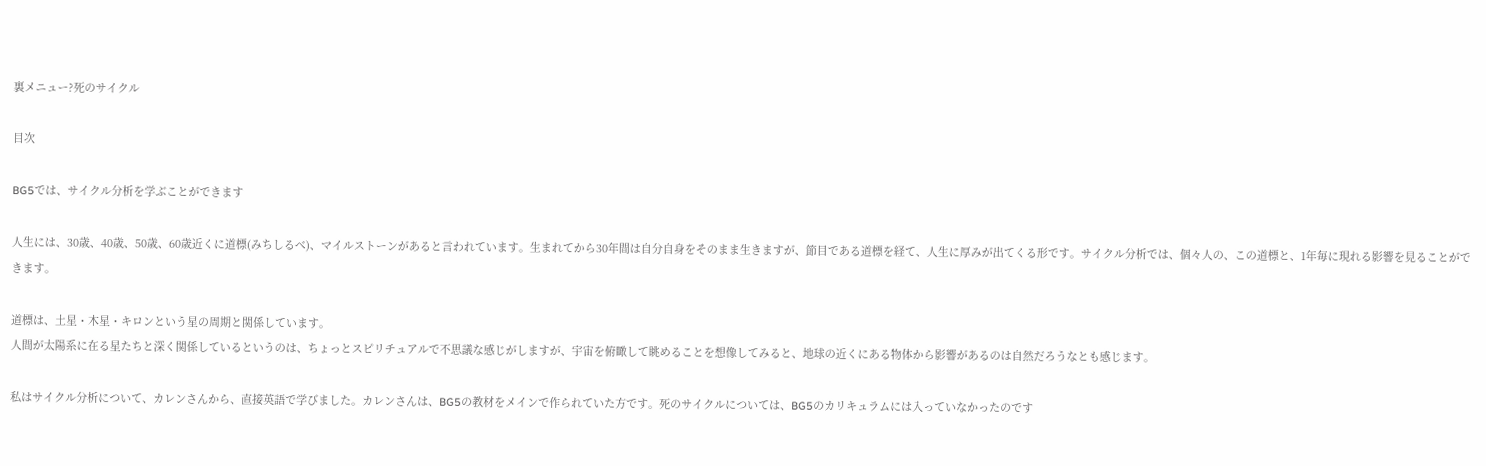裏メニュー?死のサイクル

目次

BG5では、サイクル分析を学ぶことができます

人生には、30歳、40歳、50歳、60歳近くに道標(みちしるべ)、マイルストーンがあると言われています。生まれてから30年間は自分自身をそのまま生きますが、節目である道標を経て、人生に厚みが出てくる形です。サイクル分析では、個々人の、この道標と、1年毎に現れる影響を見ることができます。

道標は、土星・木星・キロンという星の周期と関係しています。
人間が太陽系に在る星たちと深く関係しているというのは、ちょっとスピリチュアルで不思議な感じがしますが、宇宙を俯瞰して眺めることを想像してみると、地球の近くにある物体から影響があるのは自然だろうなとも感じます。

私はサイクル分析について、カレンさんから、直接英語で学びました。カレンさんは、BG5の教材をメインで作られていた方です。死のサイクルについては、BG5のカリキュラムには入っていなかったのです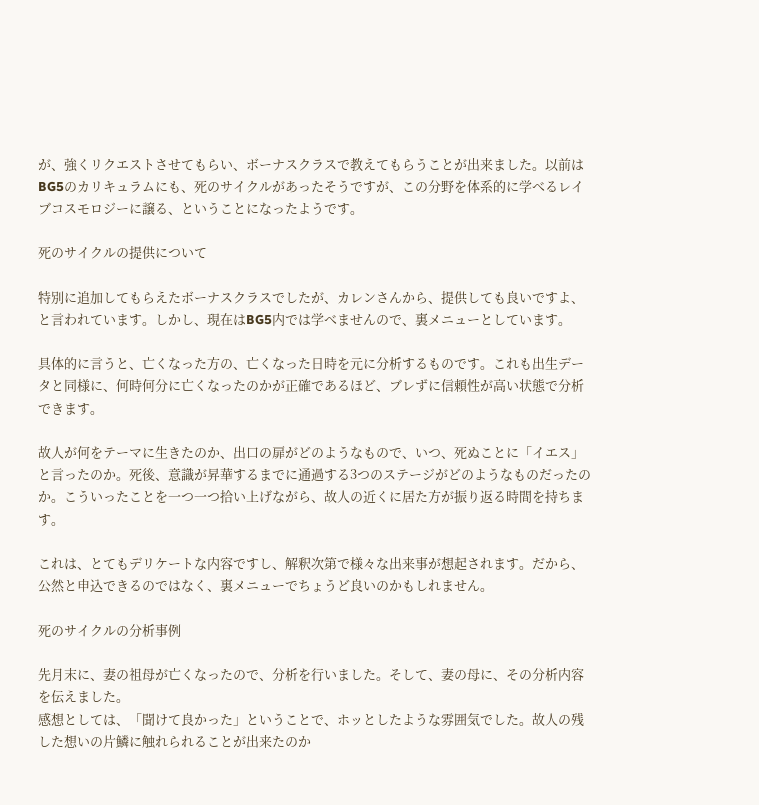が、強くリクエストさせてもらい、ボーナスクラスで教えてもらうことが出来ました。以前はBG5のカリキュラムにも、死のサイクルがあったそうですが、この分野を体系的に学べるレイブコスモロジーに譲る、ということになったようです。

死のサイクルの提供について

特別に追加してもらえたボーナスクラスでしたが、カレンさんから、提供しても良いですよ、と言われています。しかし、現在はBG5内では学べませんので、裏メニューとしています。

具体的に言うと、亡くなった方の、亡くなった日時を元に分析するものです。これも出生データと同様に、何時何分に亡くなったのかが正確であるほど、ブレずに信頼性が高い状態で分析できます。

故人が何をテーマに生きたのか、出口の扉がどのようなもので、いつ、死ぬことに「イエス」と言ったのか。死後、意識が昇華するまでに通過する3つのステージがどのようなものだったのか。こういったことを一つ一つ拾い上げながら、故人の近くに居た方が振り返る時間を持ちます。

これは、とてもデリケートな内容ですし、解釈次第で様々な出来事が想起されます。だから、公然と申込できるのではなく、裏メニューでちょうど良いのかもしれません。

死のサイクルの分析事例

先月末に、妻の祖母が亡くなったので、分析を行いました。そして、妻の母に、その分析内容を伝えました。
感想としては、「聞けて良かった」ということで、ホッとしたような雰囲気でした。故人の残した想いの片鱗に触れられることが出来たのか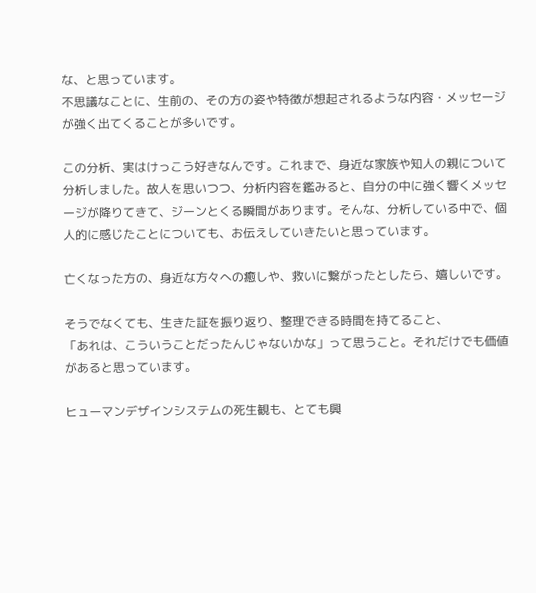な、と思っています。
不思議なことに、生前の、その方の姿や特徴が想起されるような内容・メッセージが強く出てくることが多いです。

この分析、実はけっこう好きなんです。これまで、身近な家族や知人の親について分析しました。故人を思いつつ、分析内容を鑑みると、自分の中に強く響くメッセージが降りてきて、ジーンとくる瞬間があります。そんな、分析している中で、個人的に感じたことについても、お伝えしていきたいと思っています。

亡くなった方の、身近な方々への癒しや、救いに繋がったとしたら、嬉しいです。

そうでなくても、生きた証を振り返り、整理できる時間を持てること、
「あれは、こういうことだったんじゃないかな」って思うこと。それだけでも価値があると思っています。

ヒューマンデザインシステムの死生観も、とても興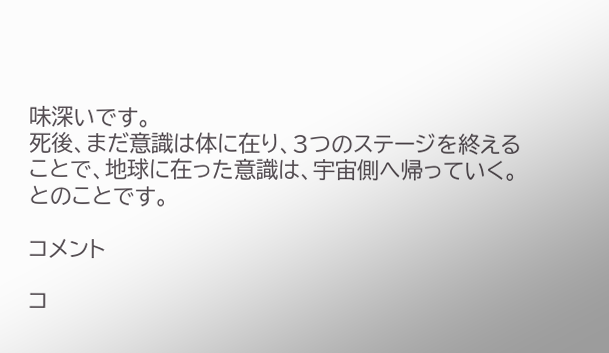味深いです。
死後、まだ意識は体に在り、3つのステージを終えることで、地球に在った意識は、宇宙側へ帰っていく。とのことです。

コメント

コ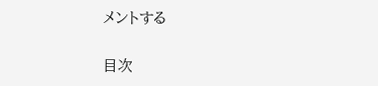メントする

目次